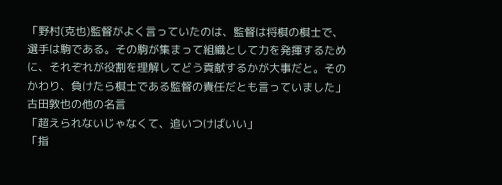「野村(克也)監督がよく言っていたのは、監督は将棋の棋士で、選手は駒である。その駒が集まって組織として力を発揮するために、それぞれが役割を理解してどう貢献するかが大事だと。そのかわり、負けたら棋士である監督の責任だとも言っていました」
古田敦也の他の名言
「超えられないじゃなくて、追いつけばいい」
「指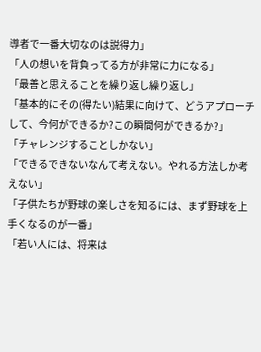導者で一番大切なのは説得力」
「人の想いを背負ってる方が非常に力になる」
「最善と思えることを繰り返し繰り返し」
「基本的にその(得たい)結果に向けて、どうアプローチして、今何ができるか?この瞬間何ができるか?」
「チャレンジすることしかない」
「できるできないなんて考えない。やれる方法しか考えない」
「子供たちが野球の楽しさを知るには、まず野球を上手くなるのが一番」
「若い人には、将来は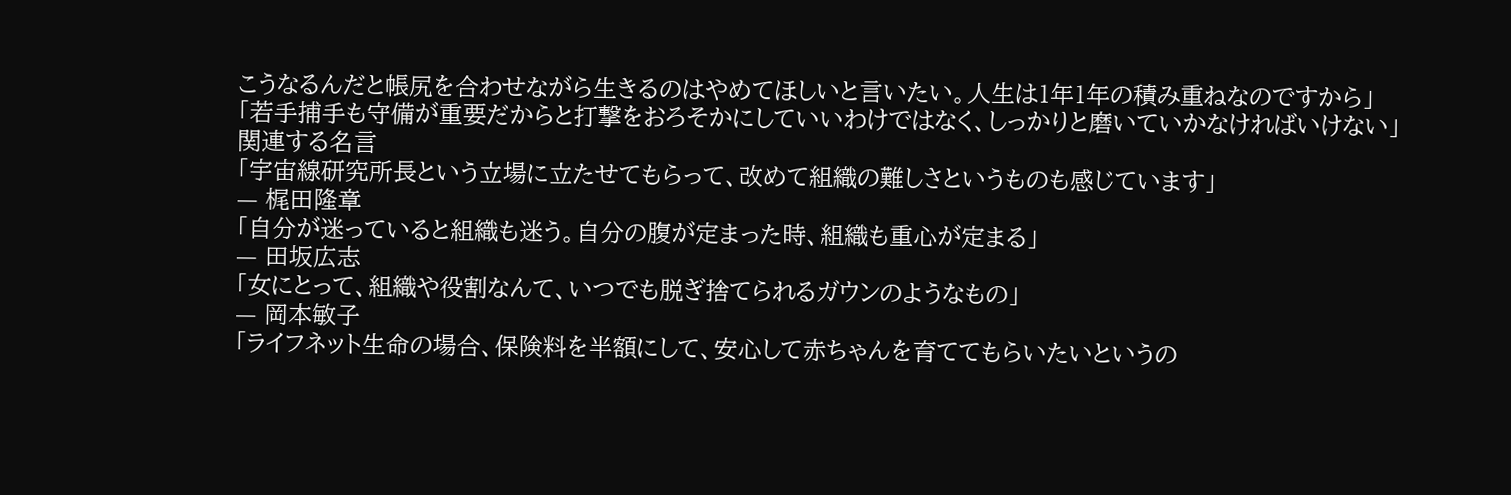こうなるんだと帳尻を合わせながら生きるのはやめてほしいと言いたい。人生は1年1年の積み重ねなのですから」
「若手捕手も守備が重要だからと打撃をおろそかにしていいわけではなく、しっかりと磨いていかなければいけない」
関連する名言
「宇宙線研究所長という立場に立たせてもらって、改めて組織の難しさというものも感じています」
— 梶田隆章
「自分が迷っていると組織も迷う。自分の腹が定まった時、組織も重心が定まる」
— 田坂広志
「女にとって、組織や役割なんて、いつでも脱ぎ捨てられるガウンのようなもの」
— 岡本敏子
「ライフネット生命の場合、保険料を半額にして、安心して赤ちゃんを育ててもらいたいというの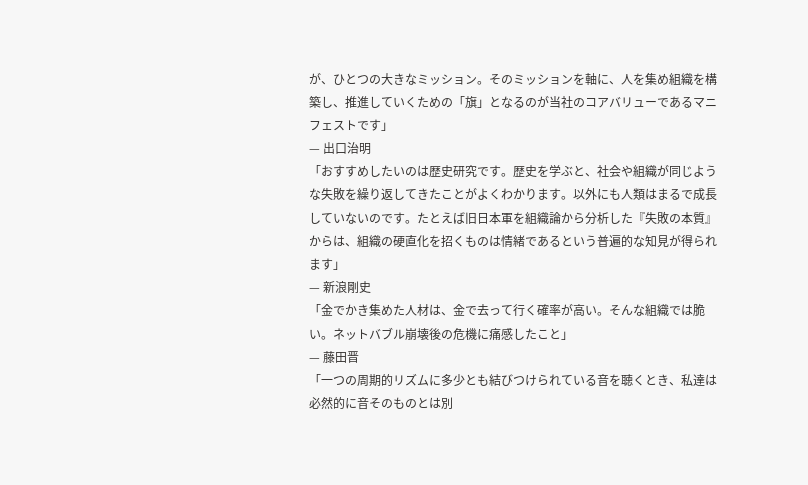が、ひとつの大きなミッション。そのミッションを軸に、人を集め組織を構築し、推進していくための「旗」となるのが当社のコアバリューであるマニフェストです」
— 出口治明
「おすすめしたいのは歴史研究です。歴史を学ぶと、社会や組織が同じような失敗を繰り返してきたことがよくわかります。以外にも人類はまるで成長していないのです。たとえば旧日本軍を組織論から分析した『失敗の本質』からは、組織の硬直化を招くものは情緒であるという普遍的な知見が得られます」
— 新浪剛史
「金でかき集めた人材は、金で去って行く確率が高い。そんな組織では脆い。ネットバブル崩壊後の危機に痛感したこと」
— 藤田晋
「一つの周期的リズムに多少とも結びつけられている音を聴くとき、私達は必然的に音そのものとは別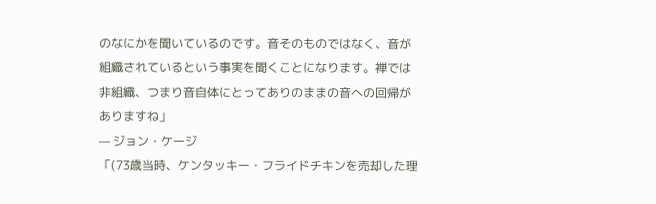のなにかを聞いているのです。音そのものではなく、音が組織されているという事実を聞くことになります。禅では非組織、つまり音自体にとってありのままの音への回帰がありますね」
— ジョン・ケージ
「(73歳当時、ケンタッキー・フライドチキンを売却した理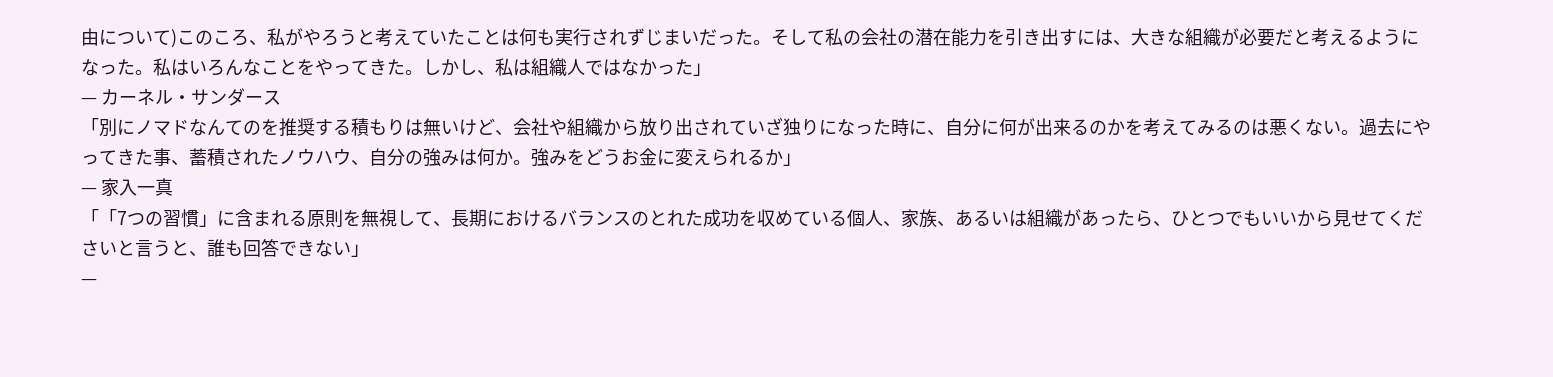由について)このころ、私がやろうと考えていたことは何も実行されずじまいだった。そして私の会社の潜在能力を引き出すには、大きな組織が必要だと考えるようになった。私はいろんなことをやってきた。しかし、私は組織人ではなかった」
— カーネル・サンダース
「別にノマドなんてのを推奨する積もりは無いけど、会社や組織から放り出されていざ独りになった時に、自分に何が出来るのかを考えてみるのは悪くない。過去にやってきた事、蓄積されたノウハウ、自分の強みは何か。強みをどうお金に変えられるか」
— 家入一真
「「7つの習慣」に含まれる原則を無視して、長期におけるバランスのとれた成功を収めている個人、家族、あるいは組織があったら、ひとつでもいいから見せてくださいと言うと、誰も回答できない」
—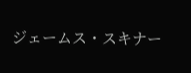ジェームス・スキナー